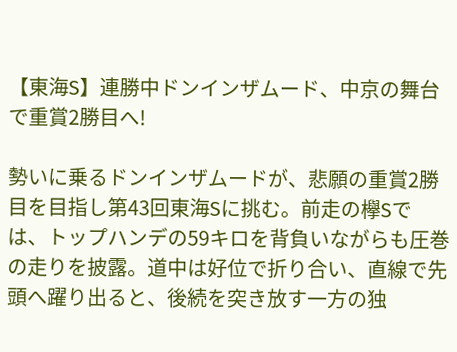【東海S】連勝中ドンインザムード、中京の舞台で重賞2勝目へ!

勢いに乗るドンインザムードが、悲願の重賞2勝目を目指し第43回東海Sに挑む。前走の欅Sでは、トップハンデの59キロを背負いながらも圧巻の走りを披露。道中は好位で折り合い、直線で先頭へ躍り出ると、後続を突き放す一方の独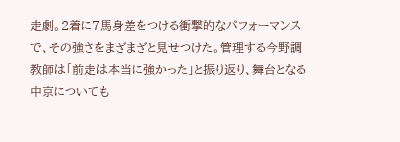走劇。2着に7馬身差をつける衝撃的なパフォーマンスで、その強さをまざまざと見せつけた。管理する今野調教師は「前走は本当に強かった」と振り返り、舞台となる中京についても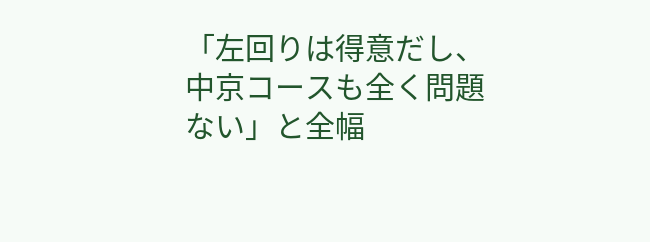「左回りは得意だし、中京コースも全く問題ない」と全幅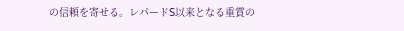の信頼を寄せる。レパードS以来となる重賞の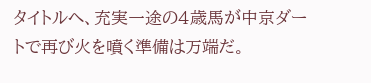タイトルへ、充実一途の4歳馬が中京ダートで再び火を噴く準備は万端だ。